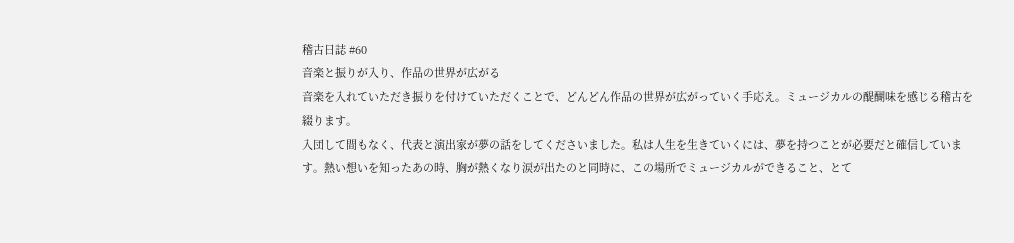稽古日誌 #60
音楽と振りが入り、作品の世界が広がる
音楽を入れていただき振りを付けていただくことで、どんどん作品の世界が広がっていく手応え。ミュージカルの醍醐味を感じる稽古を綴ります。
入団して間もなく、代表と演出家が夢の話をしてくださいました。私は人生を生きていくには、夢を持つことが必要だと確信しています。熱い想いを知ったあの時、胸が熱くなり涙が出たのと同時に、この場所でミュージカルができること、とて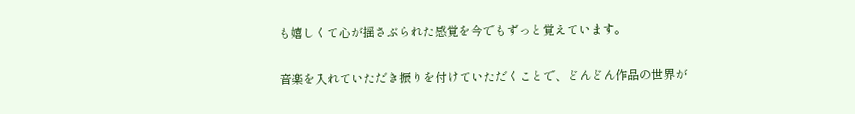も嬉しくて心が揺さぶられた感覚を今でもずっと覚えています。

音楽を入れていただき振りを付けていただくことで、どんどん作品の世界が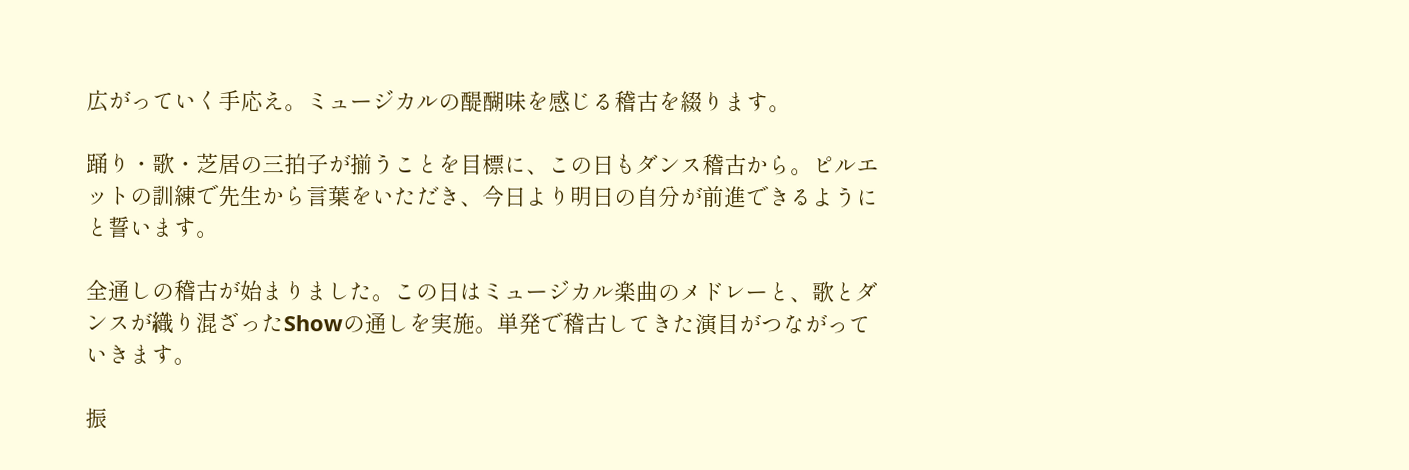広がっていく手応え。ミュージカルの醍醐味を感じる稽古を綴ります。

踊り・歌・芝居の三拍子が揃うことを目標に、この日もダンス稽古から。ピルエットの訓練で先生から言葉をいただき、今日より明日の自分が前進できるようにと誓います。

全通しの稽古が始まりました。この日はミュージカル楽曲のメドレーと、歌とダンスが織り混ざったShowの通しを実施。単発で稽古してきた演目がつながっていきます。

振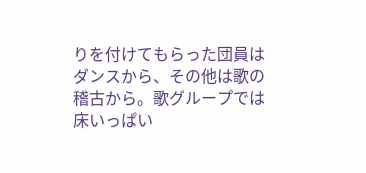りを付けてもらった団員はダンスから、その他は歌の稽古から。歌グループでは床いっぱい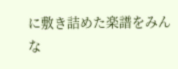に敷き詰めた楽譜をみんな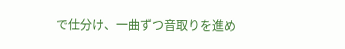で仕分け、一曲ずつ音取りを進め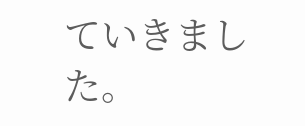ていきました。